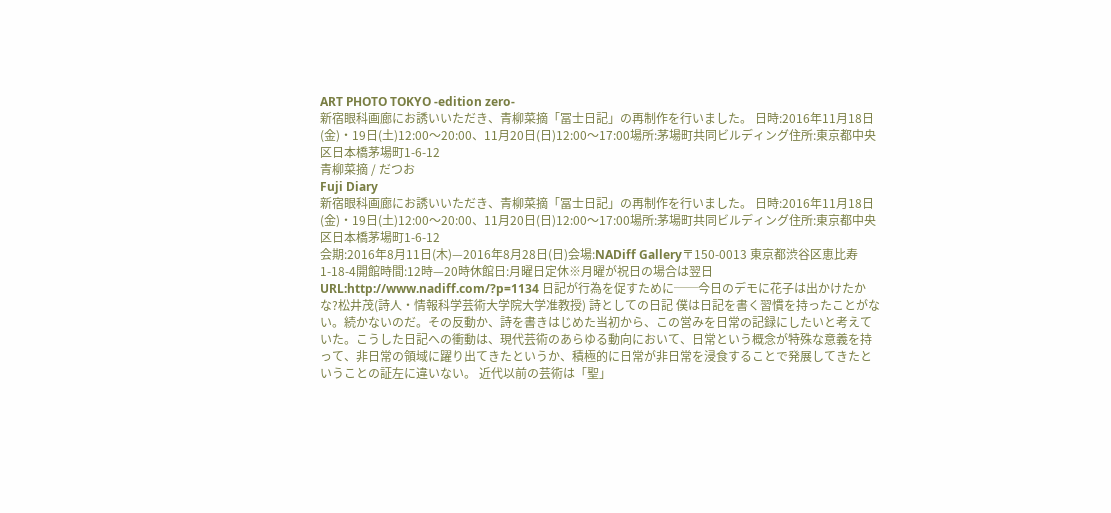ART PHOTO TOKYO -edition zero-
新宿眼科画廊にお誘いいただき、青柳菜摘「冨士日記」の再制作を行いました。 日時:2016年11月18日(金)・19日(土)12:00〜20:00、11月20日(日)12:00〜17:00場所:茅場町共同ビルディング住所:東京都中央区日本橋茅場町1-6-12
青柳菜摘 / だつお
Fuji Diary
新宿眼科画廊にお誘いいただき、青柳菜摘「冨士日記」の再制作を行いました。 日時:2016年11月18日(金)・19日(土)12:00〜20:00、11月20日(日)12:00〜17:00場所:茅場町共同ビルディング住所:東京都中央区日本橋茅場町1-6-12
会期:2016年8月11日(木)—2016年8月28日(日)会場:NADiff Gallery〒150-0013 東京都渋谷区恵比寿1-18-4開館時間:12時—20時休館日:月曜日定休※月曜が祝日の場合は翌日URL:http://www.nadiff.com/?p=1134 日記が行為を促すために──今日のデモに花子は出かけたかな?松井茂(詩人・情報科学芸術大学院大学准教授) 詩としての日記 僕は日記を書く習慣を持ったことがない。続かないのだ。その反動か、詩を書きはじめた当初から、この営みを日常の記録にしたいと考えていた。こうした日記への衝動は、現代芸術のあらゆる動向において、日常という概念が特殊な意義を持って、非日常の領域に躍り出てきたというか、積極的に日常が非日常を浸食することで発展してきたということの証左に違いない。 近代以前の芸術は「聖」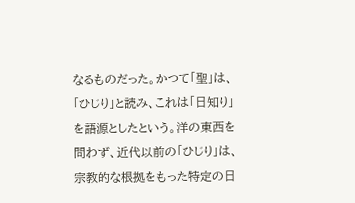なるものだった。かつて「聖」は、「ひじり」と読み、これは「日知り」を語源としたという。洋の東西を問わず、近代以前の「ひじり」は、宗教的な根拠をもった特定の日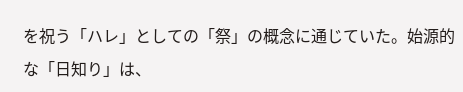を祝う「ハレ」としての「祭」の概念に通じていた。始源的な「日知り」は、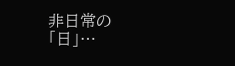非日常の「日」…